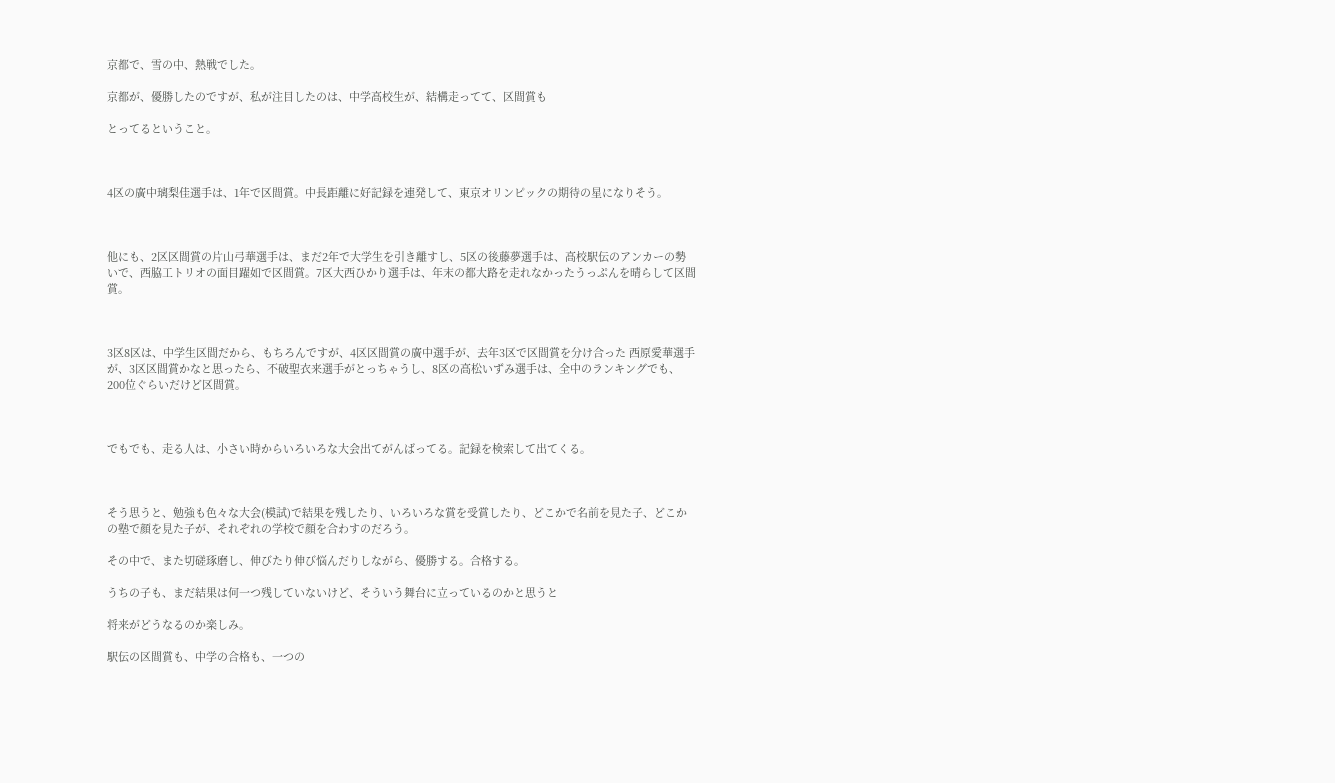京都で、雪の中、熱戦でした。

京都が、優勝したのですが、私が注目したのは、中学高校生が、結構走ってて、区間賞も

とってるということ。



4区の廣中璃梨佳選手は、1年で区間賞。中長距離に好記録を連発して、東京オリンピックの期待の星になりそう。



他にも、2区区間賞の片山弓華選手は、まだ2年で大学生を引き離すし、5区の後藤夢選手は、高校駅伝のアンカーの勢いで、西脇工トリオの面目躍如で区間賞。7区大西ひかり選手は、年末の都大路を走れなかったうっぷんを晴らして区間賞。



3区8区は、中学生区間だから、もちろんですが、4区区間賞の廣中選手が、去年3区で区間賞を分け合った 西原愛華選手が、3区区間賞かなと思ったら、不破聖衣来選手がとっちゃうし、8区の高松いずみ選手は、全中のランキングでも、200位ぐらいだけど区間賞。



でもでも、走る人は、小さい時からいろいろな大会出てがんばってる。記録を検索して出てくる。



そう思うと、勉強も色々な大会(模試)で結果を残したり、いろいろな賞を受賞したり、どこかで名前を見た子、どこかの塾で顔を見た子が、それぞれの学校で顔を合わすのだろう。

その中で、また切磋琢磨し、伸びたり伸び悩んだりしながら、優勝する。合格する。

うちの子も、まだ結果は何一つ残していないけど、そういう舞台に立っているのかと思うと

将来がどうなるのか楽しみ。

駅伝の区間賞も、中学の合格も、一つの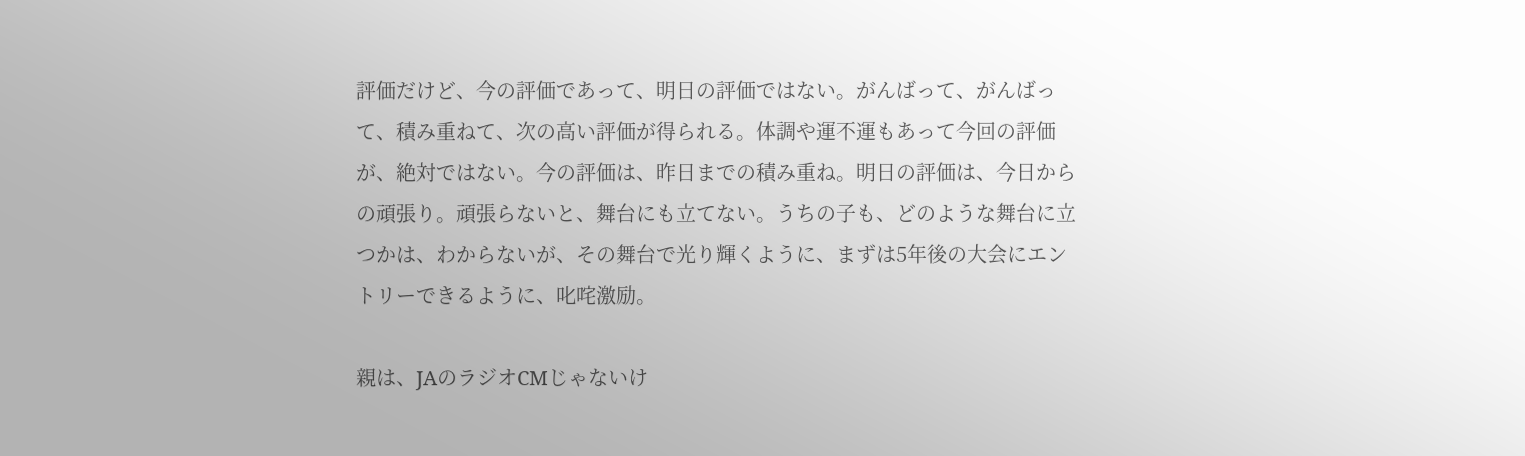評価だけど、今の評価であって、明日の評価ではない。がんばって、がんばって、積み重ねて、次の高い評価が得られる。体調や運不運もあって今回の評価が、絶対ではない。今の評価は、昨日までの積み重ね。明日の評価は、今日からの頑張り。頑張らないと、舞台にも立てない。うちの子も、どのような舞台に立つかは、わからないが、その舞台で光り輝くように、まずは5年後の大会にエントリーできるように、叱咤激励。

親は、JAのラジオCMじゃないけ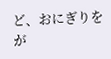ど、おにぎりをが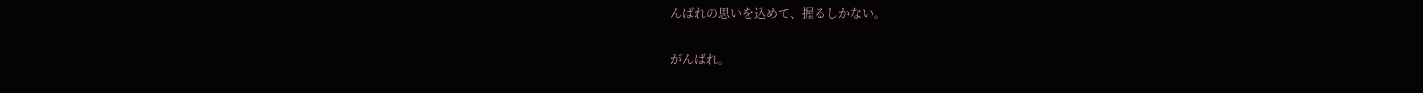んばれの思いを込めて、握るしかない。

がんばれ。